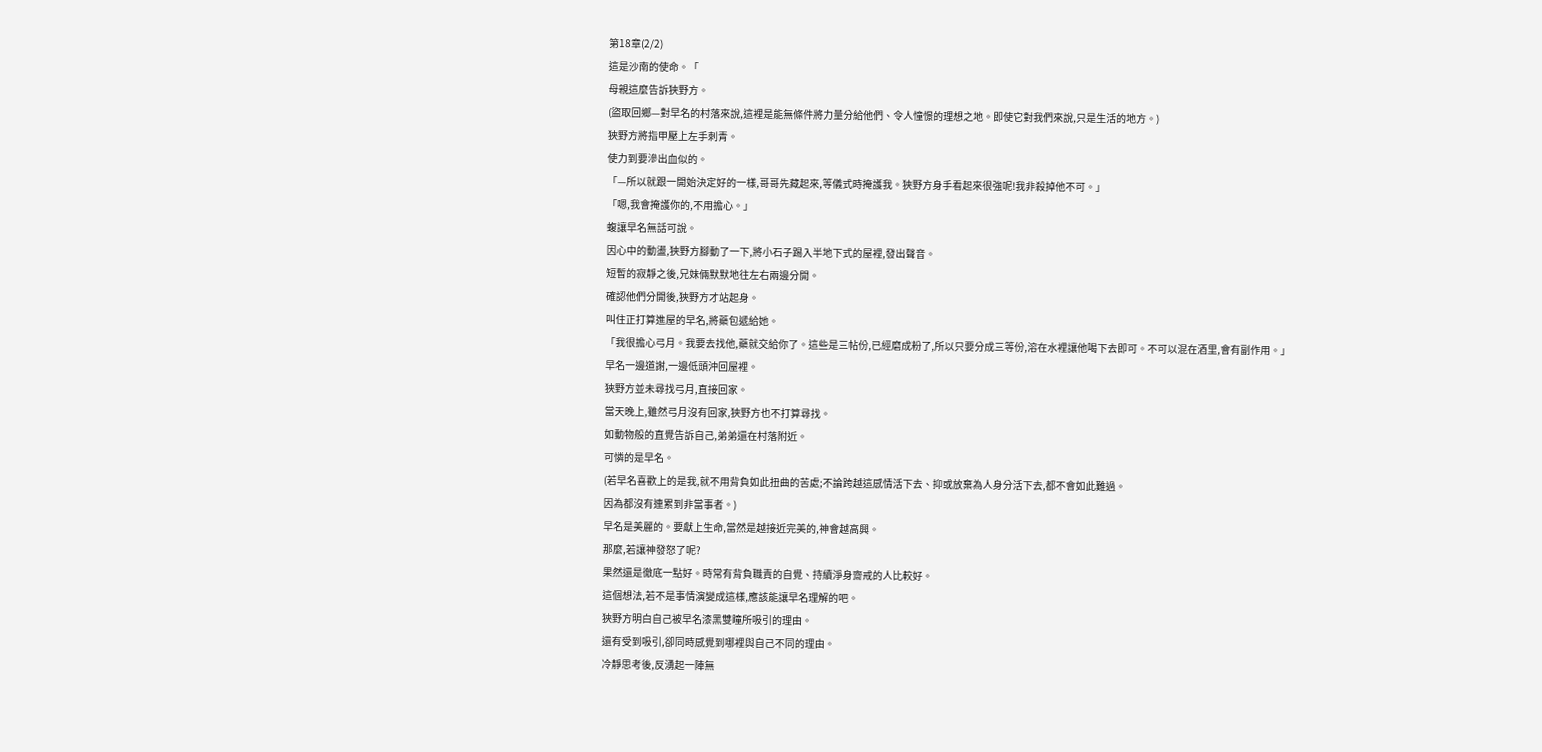第18章(2/2)
這是沙南的使命。「
母親這麼告訴狹野方。
(盜取回鄉—對早名的村落來說,這裡是能無條件將力量分給他們、令人憧憬的理想之地。即使它對我們來說,只是生活的地方。)
狹野方將指甲壓上左手刺青。
使力到要滲出血似的。
「—所以就跟一開始決定好的一樣,哥哥先藏起來,等儀式時掩護我。狹野方身手看起來很強呢!我非殺掉他不可。」
「嗯,我會掩護你的,不用擔心。」
蝮讓早名無話可說。
因心中的動盪,狹野方腳動了一下,將小石子踢入半地下式的屋裡,發出聲音。
短暫的寂靜之後,兄妹倆默默地往左右兩邊分開。
確認他們分開後,狹野方才站起身。
叫住正打算進屋的早名,將藥包遞給她。
「我很擔心弓月。我要去找他,藥就交給你了。這些是三帖份,已經磨成粉了,所以只要分成三等份,溶在水裡讓他喝下去即可。不可以混在酒里,會有副作用。」
早名一邊道謝,一邊低頭沖回屋裡。
狹野方並未尋找弓月,直接回家。
當天晚上,雖然弓月沒有回家,狹野方也不打算尋找。
如動物般的直覺告訴自己,弟弟還在村落附近。
可憐的是早名。
(若早名喜歡上的是我,就不用背負如此扭曲的苦處;不論跨越這感情活下去、抑或放棄為人身分活下去,都不會如此難過。
因為都沒有連累到非當事者。)
早名是美麗的。要獻上生命,當然是越接近完美的,神會越高興。
那麼,若讓神發怒了呢?
果然還是徹底一點好。時常有背負職責的自覺、持續淨身齋戒的人比較好。
這個想法,若不是事情演變成這樣,應該能讓早名理解的吧。
狹野方明白自己被早名漆黑雙瞳所吸引的理由。
還有受到吸引,卻同時感覺到哪裡與自己不同的理由。
冷靜思考後,反湧起一陣無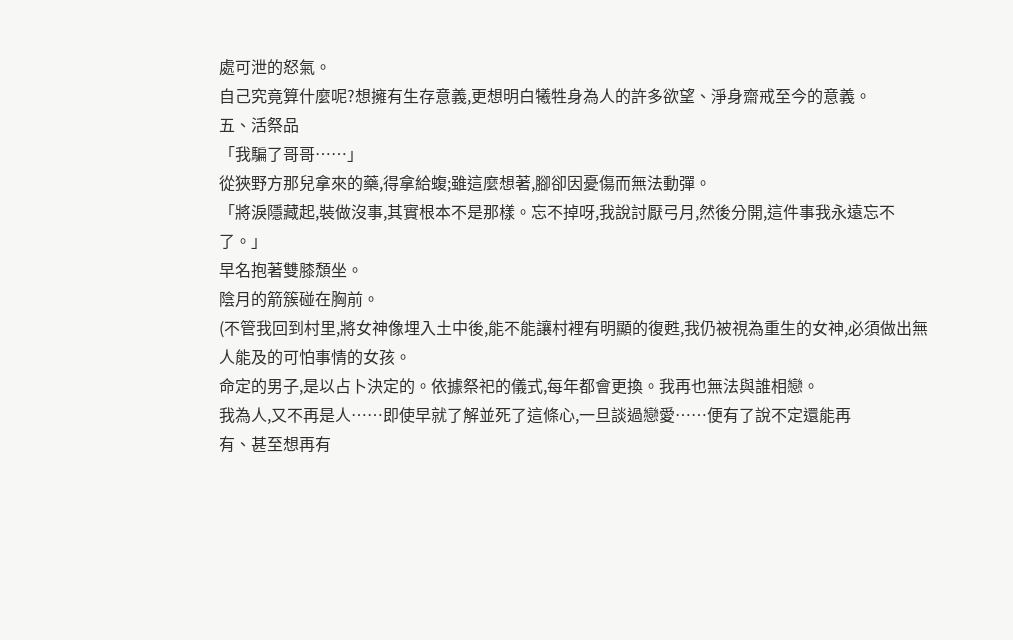處可泄的怒氣。
自己究竟算什麼呢?想擁有生存意義,更想明白犧牲身為人的許多欲望、淨身齋戒至今的意義。
五、活祭品
「我騙了哥哥……」
從狹野方那兒拿來的藥,得拿給蝮;雖這麼想著,腳卻因憂傷而無法動彈。
「將淚隱藏起,裝做沒事,其實根本不是那樣。忘不掉呀,我說討厭弓月,然後分開,這件事我永遠忘不了。」
早名抱著雙膝頹坐。
陰月的箭簇碰在胸前。
(不管我回到村里,將女神像埋入土中後,能不能讓村裡有明顯的復甦,我仍被視為重生的女神,必須做出無人能及的可怕事情的女孩。
命定的男子,是以占卜決定的。依據祭祀的儀式,每年都會更換。我再也無法與誰相戀。
我為人,又不再是人……即使早就了解並死了這條心,一旦談過戀愛……便有了說不定還能再
有、甚至想再有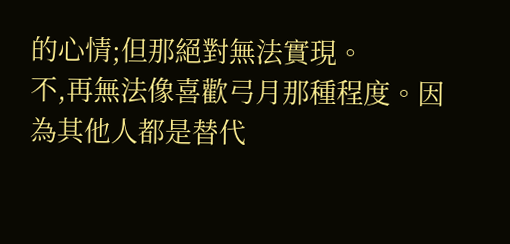的心情;但那絕對無法實現。
不,再無法像喜歡弓月那種程度。因為其他人都是替代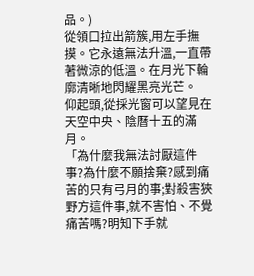品。)
從領口拉出箭簇,用左手撫摸。它永遠無法升溫,一直帶著微涼的低溫。在月光下輪廓清晰地閃耀黑亮光芒。
仰起頭,從採光窗可以望見在天空中央、陰曆十五的滿月。
「為什麼我無法討厭這件事?為什麼不願捨棄?感到痛苦的只有弓月的事;對殺害狹野方這件事,就不害怕、不覺痛苦嗎?明知下手就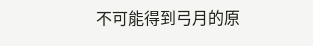不可能得到弓月的原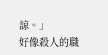諒。」
好像殺人的職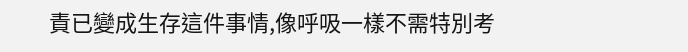責已變成生存這件事情,像呼吸一樣不需特別考